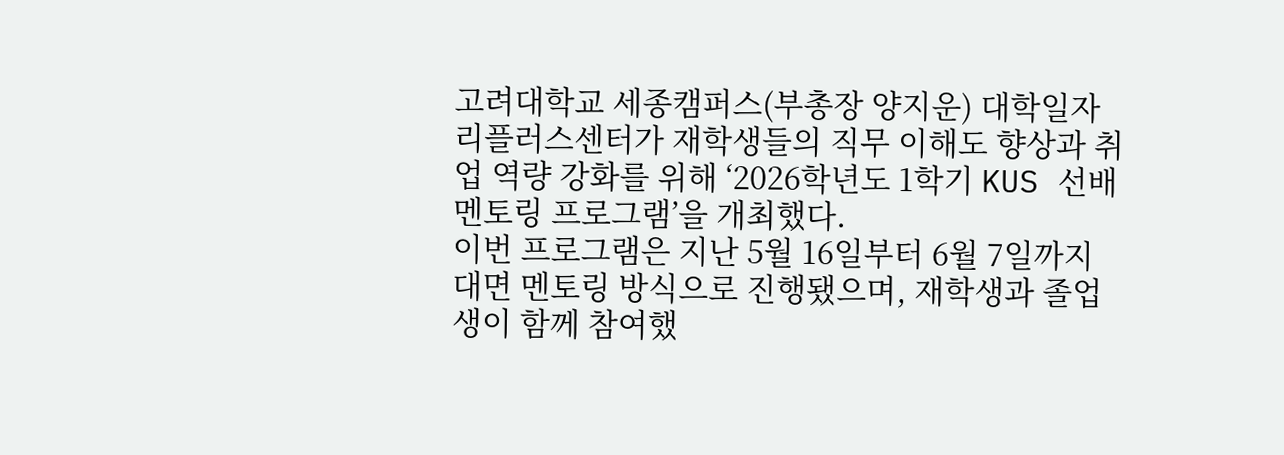고려대학교 세종캠퍼스(부총장 양지운) 대학일자리플러스센터가 재학생들의 직무 이해도 향상과 취업 역량 강화를 위해 ‘2026학년도 1학기 KUS 선배멘토링 프로그램’을 개최했다.
이번 프로그램은 지난 5월 16일부터 6월 7일까지 대면 멘토링 방식으로 진행됐으며, 재학생과 졸업생이 함께 참여했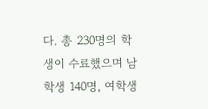다. 총 230명의 학생이 수료했으며 남학생 140명, 여학생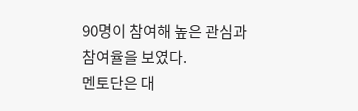90명이 참여해 높은 관심과 참여율을 보였다.
멘토단은 대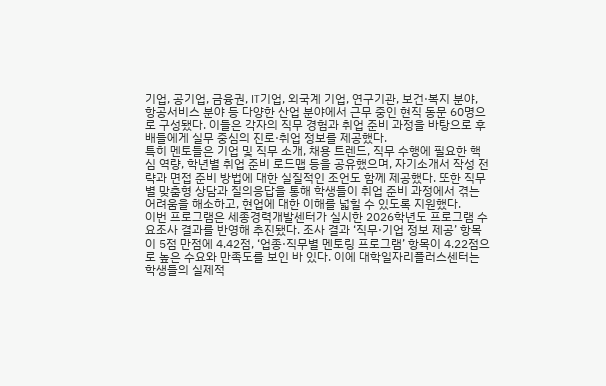기업, 공기업, 금융권, IT기업, 외국계 기업, 연구기관, 보건·복지 분야, 항공서비스 분야 등 다양한 산업 분야에서 근무 중인 현직 동문 60명으로 구성됐다. 이들은 각자의 직무 경험과 취업 준비 과정을 바탕으로 후배들에게 실무 중심의 진로·취업 정보를 제공했다.
특히 멘토들은 기업 및 직무 소개, 채용 트렌드, 직무 수행에 필요한 핵심 역량, 학년별 취업 준비 로드맵 등을 공유했으며, 자기소개서 작성 전략과 면접 준비 방법에 대한 실질적인 조언도 함께 제공했다. 또한 직무별 맞춤형 상담과 질의응답을 통해 학생들이 취업 준비 과정에서 겪는 어려움을 해소하고, 현업에 대한 이해를 넓힐 수 있도록 지원했다.
이번 프로그램은 세종경력개발센터가 실시한 2026학년도 프로그램 수요조사 결과를 반영해 추진됐다. 조사 결과 ‘직무·기업 정보 제공’ 항목이 5점 만점에 4.42점, ‘업종·직무별 멘토링 프로그램’ 항목이 4.22점으로 높은 수요와 만족도를 보인 바 있다. 이에 대학일자리플러스센터는 학생들의 실제적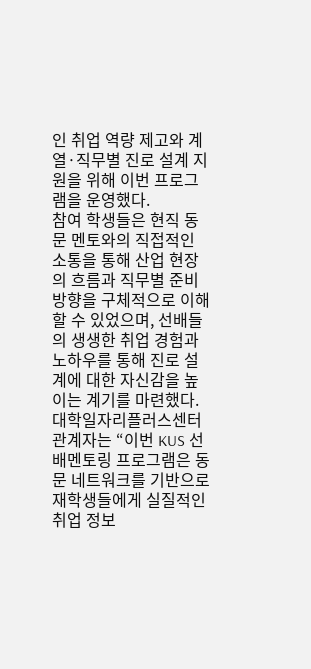인 취업 역량 제고와 계열·직무별 진로 설계 지원을 위해 이번 프로그램을 운영했다.
참여 학생들은 현직 동문 멘토와의 직접적인 소통을 통해 산업 현장의 흐름과 직무별 준비 방향을 구체적으로 이해할 수 있었으며, 선배들의 생생한 취업 경험과 노하우를 통해 진로 설계에 대한 자신감을 높이는 계기를 마련했다.
대학일자리플러스센터 관계자는 “이번 KUS 선배멘토링 프로그램은 동문 네트워크를 기반으로 재학생들에게 실질적인 취업 정보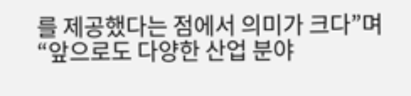를 제공했다는 점에서 의미가 크다”며 “앞으로도 다양한 산업 분야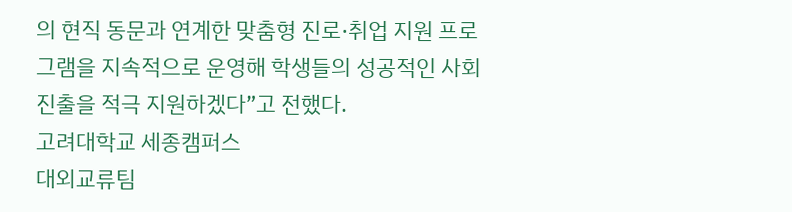의 현직 동문과 연계한 맞춤형 진로·취업 지원 프로그램을 지속적으로 운영해 학생들의 성공적인 사회 진출을 적극 지원하겠다”고 전했다.
고려대학교 세종캠퍼스
대외교류팀